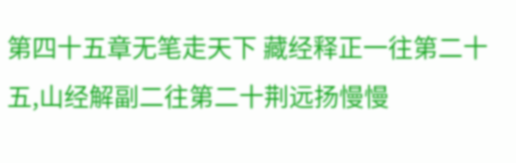第四十五章无笔走天下 藏经释正一往第二十五,山经解副二往第二十荆远扬慢慢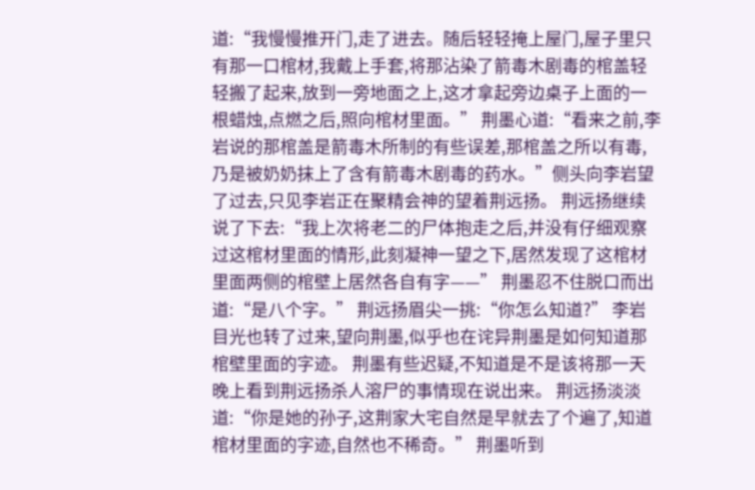道:“我慢慢推开门,走了进去。随后轻轻掩上屋门,屋子里只有那一口棺材,我戴上手套,将那沾染了箭毒木剧毒的棺盖轻轻搬了起来,放到一旁地面之上,这才拿起旁边桌子上面的一根蜡烛,点燃之后,照向棺材里面。” 荆墨心道:“看来之前,李岩说的那棺盖是箭毒木所制的有些误差,那棺盖之所以有毒,乃是被奶奶抹上了含有箭毒木剧毒的药水。”侧头向李岩望了过去,只见李岩正在聚精会神的望着荆远扬。 荆远扬继续说了下去:“我上次将老二的尸体抱走之后,并没有仔细观察过这棺材里面的情形,此刻凝神一望之下,居然发现了这棺材里面两侧的棺壁上居然各自有字——” 荆墨忍不住脱口而出道:“是八个字。” 荆远扬眉尖一挑:“你怎么知道?” 李岩目光也转了过来,望向荆墨,似乎也在诧异荆墨是如何知道那棺壁里面的字迹。 荆墨有些迟疑,不知道是不是该将那一天晚上看到荆远扬杀人溶尸的事情现在说出来。 荆远扬淡淡道:“你是她的孙子,这荆家大宅自然是早就去了个遍了,知道棺材里面的字迹,自然也不稀奇。” 荆墨听到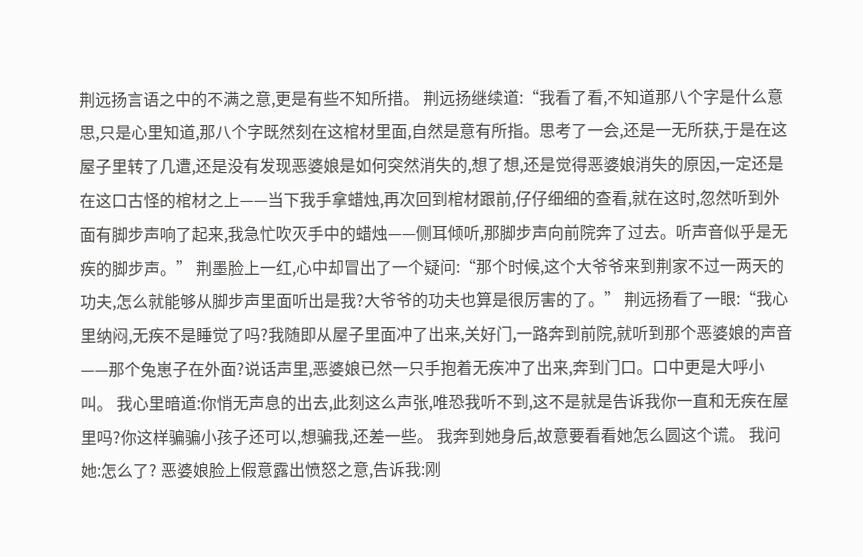荆远扬言语之中的不满之意,更是有些不知所措。 荆远扬继续道:“我看了看,不知道那八个字是什么意思,只是心里知道,那八个字既然刻在这棺材里面,自然是意有所指。思考了一会,还是一无所获,于是在这屋子里转了几遭,还是没有发现恶婆娘是如何突然消失的,想了想,还是觉得恶婆娘消失的原因,一定还是在这口古怪的棺材之上——当下我手拿蜡烛,再次回到棺材跟前,仔仔细细的查看,就在这时,忽然听到外面有脚步声响了起来,我急忙吹灭手中的蜡烛——侧耳倾听,那脚步声向前院奔了过去。听声音似乎是无疾的脚步声。” 荆墨脸上一红,心中却冒出了一个疑问:“那个时候,这个大爷爷来到荆家不过一两天的功夫,怎么就能够从脚步声里面听出是我?大爷爷的功夫也算是很厉害的了。” 荆远扬看了一眼:“我心里纳闷,无疾不是睡觉了吗?我随即从屋子里面冲了出来,关好门,一路奔到前院,就听到那个恶婆娘的声音——那个兔崽子在外面?说话声里,恶婆娘已然一只手抱着无疾冲了出来,奔到门口。口中更是大呼小叫。 我心里暗道:你悄无声息的出去,此刻这么声张,唯恐我听不到,这不是就是告诉我你一直和无疾在屋里吗?你这样骗骗小孩子还可以,想骗我,还差一些。 我奔到她身后,故意要看看她怎么圆这个谎。 我问她:怎么了? 恶婆娘脸上假意露出愤怒之意,告诉我:刚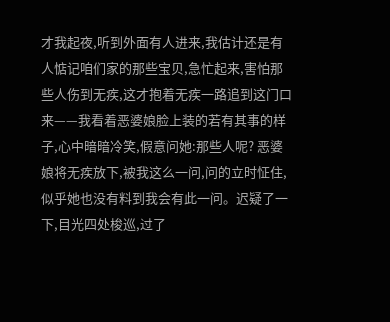才我起夜,听到外面有人进来,我估计还是有人惦记咱们家的那些宝贝,急忙起来,害怕那些人伤到无疾,这才抱着无疾一路追到这门口来——我看着恶婆娘脸上装的若有其事的样子,心中暗暗冷笑,假意问她:那些人呢? 恶婆娘将无疾放下,被我这么一问,问的立时怔住,似乎她也没有料到我会有此一问。迟疑了一下,目光四处梭巡,过了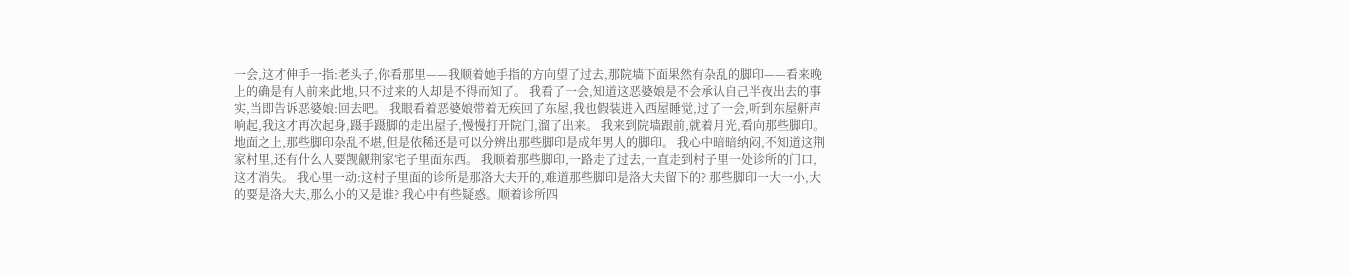一会,这才伸手一指:老头子,你看那里——我顺着她手指的方向望了过去,那院墙下面果然有杂乱的脚印——看来晚上的确是有人前来此地,只不过来的人却是不得而知了。 我看了一会,知道这恶婆娘是不会承认自己半夜出去的事实,当即告诉恶婆娘:回去吧。 我眼看着恶婆娘带着无疾回了东屋,我也假装进入西屋睡觉,过了一会,听到东屋鼾声响起,我这才再次起身,蹑手蹑脚的走出屋子,慢慢打开院门,溜了出来。 我来到院墙跟前,就着月光,看向那些脚印。 地面之上,那些脚印杂乱不堪,但是依稀还是可以分辨出那些脚印是成年男人的脚印。 我心中暗暗纳闷,不知道这荆家村里,还有什么人要觊觎荆家宅子里面东西。 我顺着那些脚印,一路走了过去,一直走到村子里一处诊所的门口,这才消失。 我心里一动:这村子里面的诊所是那洛大夫开的,难道那些脚印是洛大夫留下的? 那些脚印一大一小,大的要是洛大夫,那么小的又是谁? 我心中有些疑惑。顺着诊所四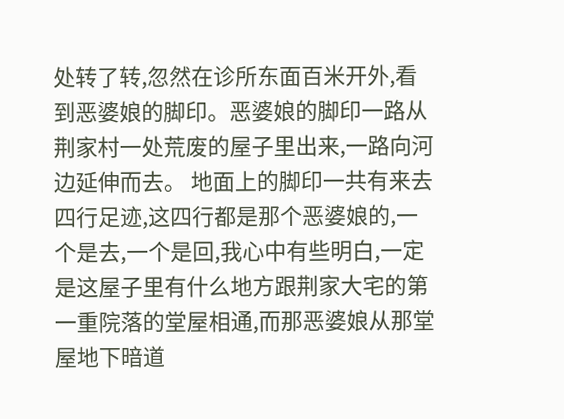处转了转,忽然在诊所东面百米开外,看到恶婆娘的脚印。恶婆娘的脚印一路从荆家村一处荒废的屋子里出来,一路向河边延伸而去。 地面上的脚印一共有来去四行足迹,这四行都是那个恶婆娘的,一个是去,一个是回,我心中有些明白,一定是这屋子里有什么地方跟荆家大宅的第一重院落的堂屋相通,而那恶婆娘从那堂屋地下暗道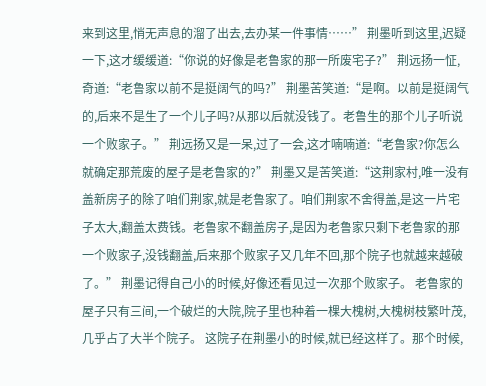来到这里,悄无声息的溜了出去,去办某一件事情……” 荆墨听到这里,迟疑一下,这才缓缓道:“你说的好像是老鲁家的那一所废宅子?” 荆远扬一怔,奇道:“老鲁家以前不是挺阔气的吗?” 荆墨苦笑道:“是啊。以前是挺阔气的,后来不是生了一个儿子吗?从那以后就没钱了。老鲁生的那个儿子听说一个败家子。” 荆远扬又是一呆,过了一会,这才喃喃道:“老鲁家?你怎么就确定那荒废的屋子是老鲁家的?” 荆墨又是苦笑道:“这荆家村,唯一没有盖新房子的除了咱们荆家,就是老鲁家了。咱们荆家不舍得盖,是这一片宅子太大,翻盖太费钱。老鲁家不翻盖房子,是因为老鲁家只剩下老鲁家的那一个败家子,没钱翻盖,后来那个败家子又几年不回,那个院子也就越来越破了。” 荆墨记得自己小的时候,好像还看见过一次那个败家子。 老鲁家的屋子只有三间,一个破烂的大院,院子里也种着一棵大槐树,大槐树枝繁叶茂,几乎占了大半个院子。 这院子在荆墨小的时候,就已经这样了。那个时候,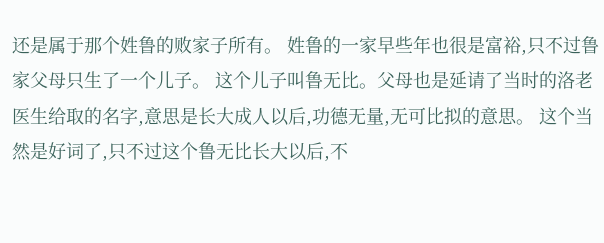还是属于那个姓鲁的败家子所有。 姓鲁的一家早些年也很是富裕,只不过鲁家父母只生了一个儿子。 这个儿子叫鲁无比。父母也是延请了当时的洛老医生给取的名字,意思是长大成人以后,功德无量,无可比拟的意思。 这个当然是好词了,只不过这个鲁无比长大以后,不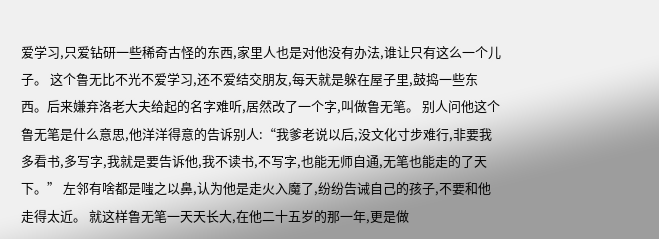爱学习,只爱钻研一些稀奇古怪的东西,家里人也是对他没有办法,谁让只有这么一个儿子。 这个鲁无比不光不爱学习,还不爱结交朋友,每天就是躲在屋子里,鼓捣一些东西。后来嫌弃洛老大夫给起的名字难听,居然改了一个字,叫做鲁无笔。 别人问他这个鲁无笔是什么意思,他洋洋得意的告诉别人:“我爹老说以后,没文化寸步难行,非要我多看书,多写字,我就是要告诉他,我不读书,不写字,也能无师自通,无笔也能走的了天下。” 左邻有啥都是嗤之以鼻,认为他是走火入魔了,纷纷告诫自己的孩子,不要和他走得太近。 就这样鲁无笔一天天长大,在他二十五岁的那一年,更是做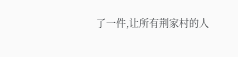了一件,让所有荆家村的人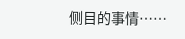侧目的事情……